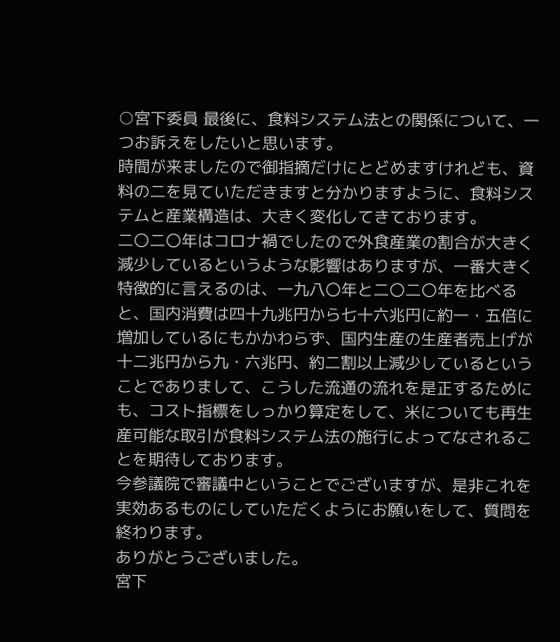○宮下委員 最後に、食料システム法との関係について、一つお訴えをしたいと思います。
時間が来ましたので御指摘だけにとどめますけれども、資料の二を見ていただきますと分かりますように、食料システムと産業構造は、大きく変化してきております。
二〇二〇年はコロナ禍でしたので外食産業の割合が大きく減少しているというような影響はありますが、一番大きく特徴的に言えるのは、一九八〇年と二〇二〇年を比べると、国内消費は四十九兆円から七十六兆円に約一・五倍に増加しているにもかかわらず、国内生産の生産者売上げが十二兆円から九・六兆円、約二割以上減少しているということでありまして、こうした流通の流れを是正するためにも、コスト指標をしっかり算定をして、米についても再生産可能な取引が食料システム法の施行によってなされることを期待しております。
今参議院で審議中ということでございますが、是非これを実効あるものにしていただくようにお願いをして、質問を終わります。
ありがとうございました。
宮下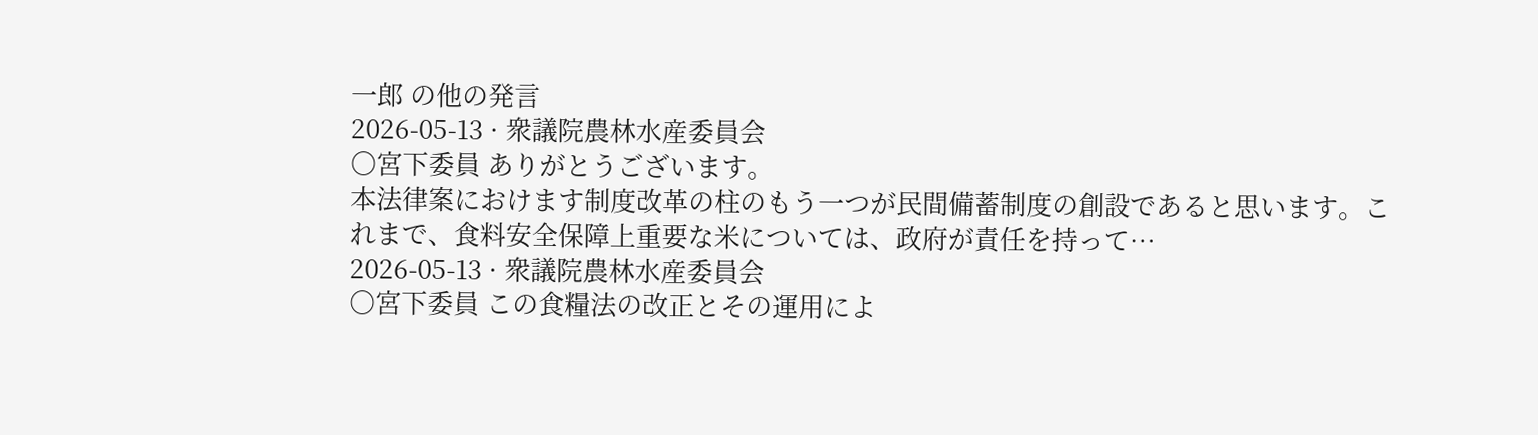一郎 の他の発言
2026-05-13 · 衆議院農林水産委員会
○宮下委員 ありがとうございます。
本法律案におけます制度改革の柱のもう一つが民間備蓄制度の創設であると思います。これまで、食料安全保障上重要な米については、政府が責任を持って…
2026-05-13 · 衆議院農林水産委員会
○宮下委員 この食糧法の改正とその運用によ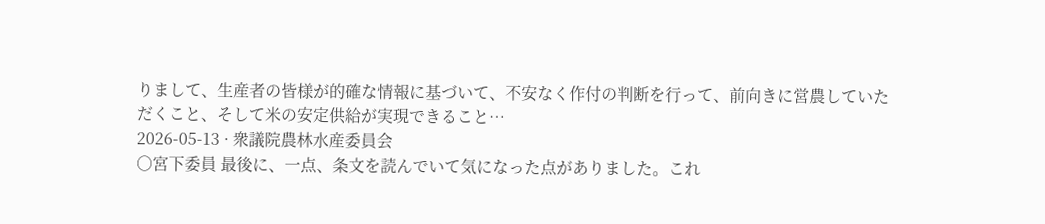りまして、生産者の皆様が的確な情報に基づいて、不安なく作付の判断を行って、前向きに営農していただくこと、そして米の安定供給が実現できること…
2026-05-13 · 衆議院農林水産委員会
○宮下委員 最後に、一点、条文を読んでいて気になった点がありました。これ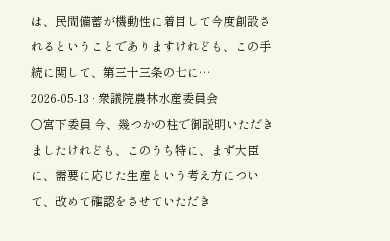は、民間備蓄が機動性に着目して今度創設されるということでありますけれども、この手続に関して、第三十三条の七に…
2026-05-13 · 衆議院農林水産委員会
○宮下委員 今、幾つかの柱で御説明いただきましたけれども、このうち特に、まず大臣に、需要に応じた生産という考え方について、改めて確認をさせていただき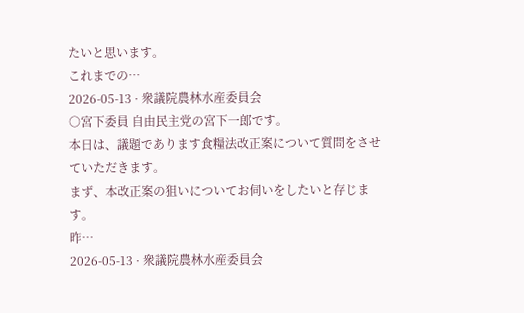たいと思います。
これまでの…
2026-05-13 · 衆議院農林水産委員会
○宮下委員 自由民主党の宮下一郎です。
本日は、議題であります食糧法改正案について質問をさせていただきます。
まず、本改正案の狙いについてお伺いをしたいと存じます。
昨…
2026-05-13 · 衆議院農林水産委員会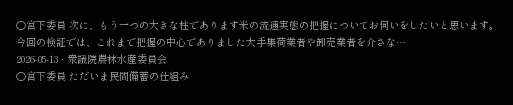○宮下委員 次に、もう一つの大きな柱であります米の流通実態の把握についてお伺いをしたいと思います。
今回の検証では、これまで把握の中心でありました大手集荷業者や卸売業者を介さな…
2026-05-13 · 衆議院農林水産委員会
○宮下委員 ただいま民間備蓄の仕組み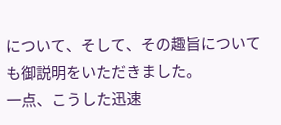について、そして、その趣旨についても御説明をいただきました。
一点、こうした迅速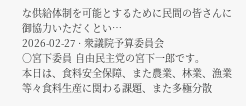な供給体制を可能とするために民間の皆さんに御協力いただくとい…
2026-02-27 · 衆議院予算委員会
○宮下委員 自由民主党の宮下一郎です。
本日は、食料安全保障、また農業、林業、漁業等々食料生産に関わる課題、また多極分散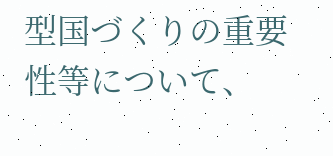型国づくりの重要性等について、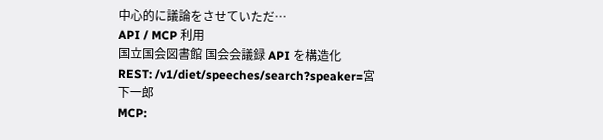中心的に議論をさせていただ…
API / MCP 利用
国立国会図書館 国会会議録 API を構造化
REST: /v1/diet/speeches/search?speaker=宮下一郎
MCP: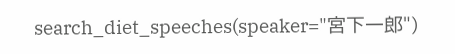search_diet_speeches(speaker="宮下一郎")